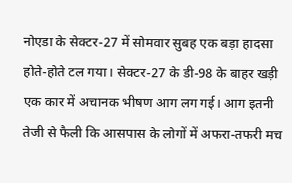नोएडा के सेक्टर-27 में सोमवार सुबह एक बड़ा हादसा होते-होते टल गया। सेक्टर-27 के डी-98 के बाहर खड़ी एक कार में अचानक भीषण आग लग गई। आग इतनी तेजी से फैली कि आसपास के लोगों में अफरा-तफरी मच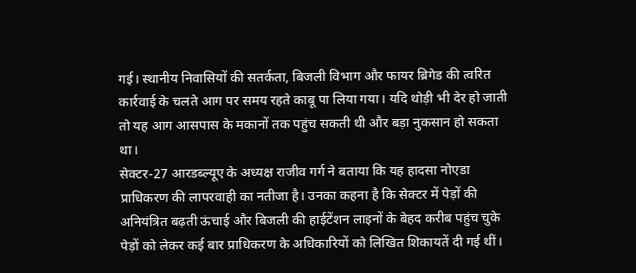गई। स्थानीय निवासियों की सतर्कता, बिजली विभाग और फायर ब्रिगेड की त्वरित कार्रवाई के चलते आग पर समय रहते काबू पा लिया गया। यदि थोड़ी भी देर हो जाती तो यह आग आसपास के मकानों तक पहुंच सकती थी और बड़ा नुकसान हो सकता था।
सेक्टर-27 आरडब्ल्यूए के अध्यक्ष राजीव गर्ग ने बताया कि यह हादसा नोएडा प्राधिकरण की लापरवाही का नतीजा है। उनका कहना है कि सेक्टर में पेड़ों की अनियंत्रित बढ़ती ऊंचाई और बिजली की हाईटेंशन लाइनों के बेहद करीब पहुंच चुके पेड़ों को लेकर कई बार प्राधिकरण के अधिकारियों को लिखित शिकायतें दी गई थीं।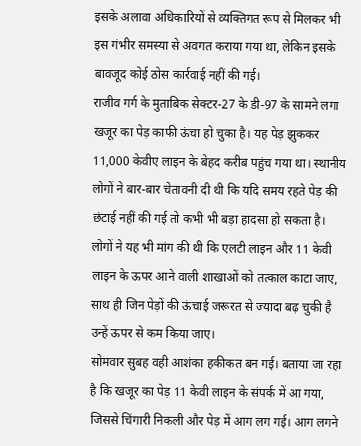इसके अलावा अधिकारियों से व्यक्तिगत रूप से मिलकर भी इस गंभीर समस्या से अवगत कराया गया था, लेकिन इसके बावजूद कोई ठोस कार्रवाई नहीं की गई।
राजीव गर्ग के मुताबिक सेक्टर-27 के डी-97 के सामने लगा खजूर का पेड़ काफी ऊंचा हो चुका है। यह पेड़ झुककर 11,000 केवीए लाइन के बेहद करीब पहुंच गया था। स्थानीय लोगों ने बार-बार चेतावनी दी थी कि यदि समय रहते पेड़ की छंटाई नहीं की गई तो कभी भी बड़ा हादसा हो सकता है। लोगों ने यह भी मांग की थी कि एलटी लाइन और 11 केवी लाइन के ऊपर आने वाली शाखाओं को तत्काल काटा जाए, साथ ही जिन पेड़ों की ऊंचाई जरूरत से ज्यादा बढ़ चुकी है उन्हें ऊपर से कम किया जाए।
सोमवार सुबह वही आशंका हकीकत बन गई। बताया जा रहा है कि खजूर का पेड़ 11 केवी लाइन के संपर्क में आ गया, जिससे चिंगारी निकली और पेड़ में आग लग गई। आग लगने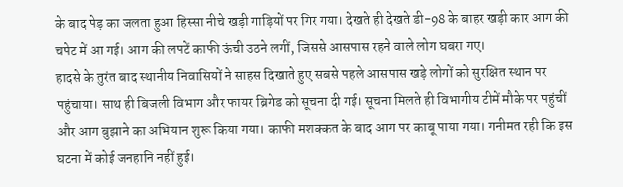के बाद पेड़ का जलता हुआ हिस्सा नीचे खड़ी गाड़ियों पर गिर गया। देखते ही देखते डी-98 के बाहर खड़ी कार आग की चपेट में आ गई। आग की लपटें काफी ऊंची उठने लगीं, जिससे आसपास रहने वाले लोग घबरा गए।
हादसे के तुरंत बाद स्थानीय निवासियों ने साहस दिखाते हुए सबसे पहले आसपास खड़े लोगों को सुरक्षित स्थान पर पहुंचाया। साथ ही बिजली विभाग और फायर ब्रिगेड को सूचना दी गई। सूचना मिलते ही विभागीय टीमें मौके पर पहुंचीं और आग बुझाने का अभियान शुरू किया गया। काफी मशक्कत के बाद आग पर काबू पाया गया। गनीमत रही कि इस घटना में कोई जनहानि नहीं हुई।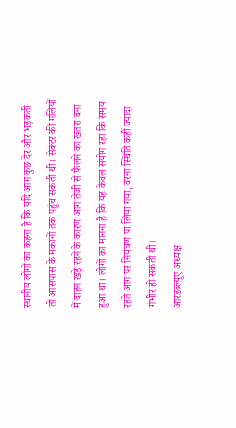स्थानीय लोगों का कहना है कि यदि आग कुछ देर और भड़कती तो आसपास के मकानों तक पहुंच सकती थी। सेक्टर की गलियों में वाहन खड़े रहने के कारण आग तेजी से फैलने का खतरा बना हुआ था। लोगों का मानना है कि यह केवल संयोग रहा कि समय रहते आग पर नियंत्रण पा लिया गया, वरना स्थिति कहीं ज्यादा गंभीर हो सकती थी।
आरडब्ल्यूए अध्यक्ष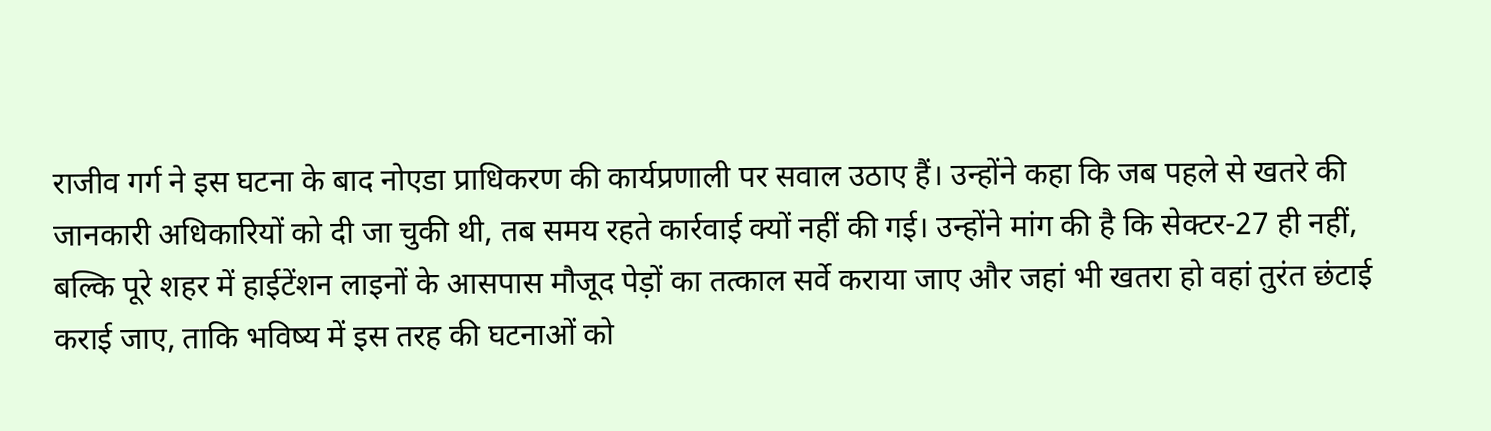राजीव गर्ग ने इस घटना के बाद नोएडा प्राधिकरण की कार्यप्रणाली पर सवाल उठाए हैं। उन्होंने कहा कि जब पहले से खतरे की जानकारी अधिकारियों को दी जा चुकी थी, तब समय रहते कार्रवाई क्यों नहीं की गई। उन्होंने मांग की है कि सेक्टर-27 ही नहीं, बल्कि पूरे शहर में हाईटेंशन लाइनों के आसपास मौजूद पेड़ों का तत्काल सर्वे कराया जाए और जहां भी खतरा हो वहां तुरंत छंटाई कराई जाए, ताकि भविष्य में इस तरह की घटनाओं को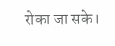रोका जा सके।